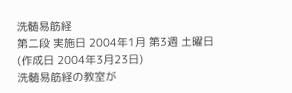洗髄易筋経
第二段 実施日 2004年1月 第3週 土曜日 (作成日 2004年3月23日)
洗髄易筋経の教室が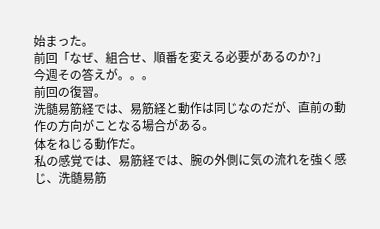始まった。
前回「なぜ、組合せ、順番を変える必要があるのか?」
今週その答えが。。。
前回の復習。
洗髄易筋経では、易筋経と動作は同じなのだが、直前の動作の方向がことなる場合がある。
体をねじる動作だ。
私の感覚では、易筋経では、腕の外側に気の流れを強く感じ、洗髄易筋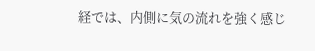経では、内側に気の流れを強く感じ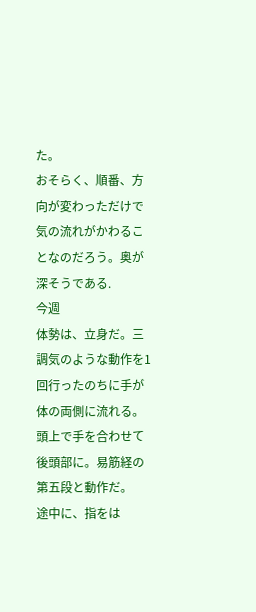た。
おそらく、順番、方向が変わっただけで気の流れがかわることなのだろう。奥が深そうである.
今週
体勢は、立身だ。三調気のような動作を1回行ったのちに手が体の両側に流れる。
頭上で手を合わせて後頭部に。易筋経の第五段と動作だ。
途中に、指をは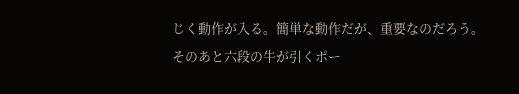じく動作が入る。簡単な動作だが、重要なのだろう。
そのあと六段の牛が引くポー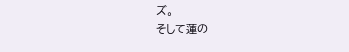ズ。
そして蓮の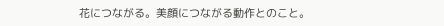花につながる。美顔につながる動作とのこと。